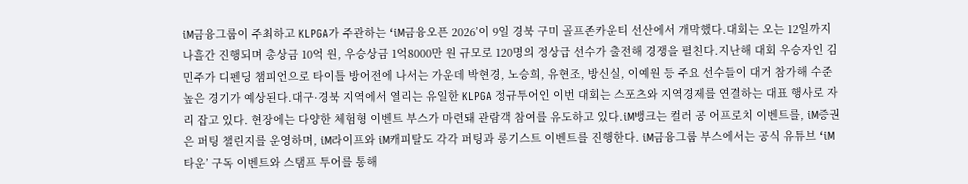iM금융그룹이 주최하고 KLPGA가 주관하는 ‘iM금융오픈 2026’이 9일 경북 구미 골프존카운티 선산에서 개막했다.대회는 오는 12일까지 나흘간 진행되며 총상금 10억 원, 우승상금 1억8000만 원 규모로 120명의 정상급 선수가 출전해 경쟁을 펼친다.지난해 대회 우승자인 김민주가 디펜딩 챔피언으로 타이틀 방어전에 나서는 가운데 박현경, 노승희, 유현조, 방신실, 이예원 등 주요 선수들이 대거 참가해 수준 높은 경기가 예상된다.대구·경북 지역에서 열리는 유일한 KLPGA 정규투어인 이번 대회는 스포츠와 지역경제를 연결하는 대표 행사로 자리 잡고 있다. 현장에는 다양한 체험형 이벤트 부스가 마련돼 관람객 참여를 유도하고 있다.iM뱅크는 컬러 공 어프로치 이벤트를, iM증권은 퍼팅 챌린지를 운영하며, iM라이프와 iM캐피탈도 각각 퍼팅과 롱기스트 이벤트를 진행한다. iM금융그룹 부스에서는 공식 유튜브 ‘iM타운’ 구독 이벤트와 스탬프 투어를 통해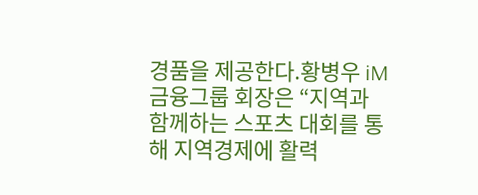경품을 제공한다.황병우 iM금융그룹 회장은 “지역과 함께하는 스포츠 대회를 통해 지역경제에 활력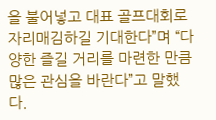을 불어넣고 대표 골프대회로 자리매김하길 기대한다”며 “다양한 즐길 거리를 마련한 만큼 많은 관심을 바란다”고 말했다.